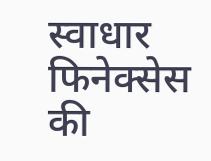स्वाधार फिनेक्सेस की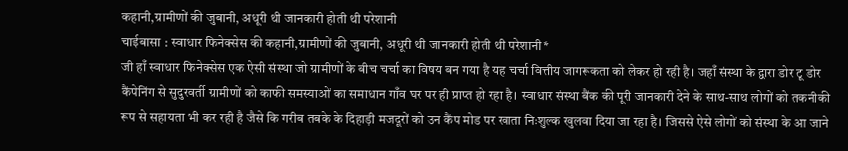कहानी,ग्रामीणों की जुबानी, अधूरी थी जानकारी होती थी परेशानी
चाईबासा : स्वाधार फिनेक्सेस की कहानी,ग्रामीणों की जुबानी, अधूरी थी जानकारी होती थी परेशानी*
जी हाँ स्वाधार फिनेक्सेस एक ऐसी संस्था जो ग्रामीणों के बीच चर्चा का विषय बन गया है यह चर्चा वित्तीय जागरूकता को लेकर हो रही है। जहाँ संस्था के द्वारा डोर टू डोर कैंपेनिंग से सुदुरवर्ती ग्रामीणों को काफी समस्याओं का समाधान गाँव घर पर ही प्राप्त हो रहा है। स्वाधार संस्था बैंक की पूरी जानकारी देने के साथ-साथ लोगों को तकनीकी रूप से सहायता भी कर रही है जैसे कि गरीब तबके के दिहाड़ी मजदूरों को उन कैंप मोड पर खाता निःशुल्क खुलवा दिया जा रहा है। जिससे ऐसे लोगों को संस्था के आ जाने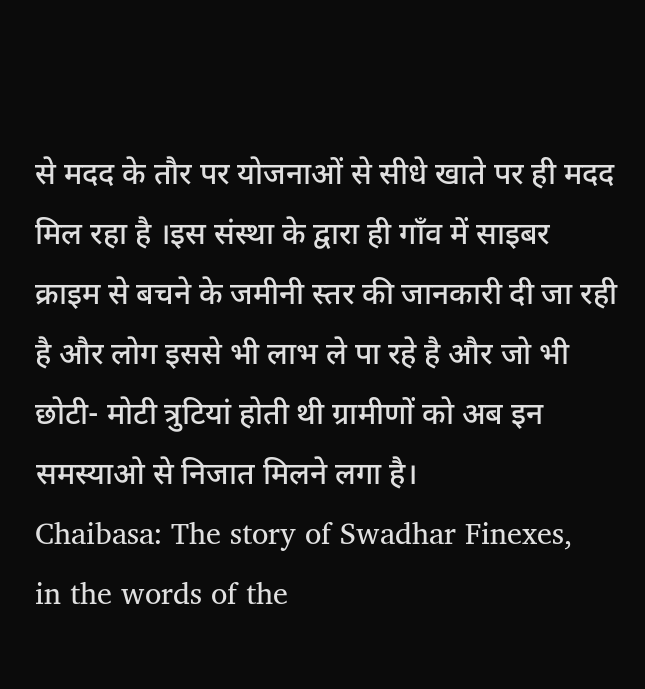से मदद के तौर पर योजनाओं से सीधे खाते पर ही मदद मिल रहा है ।इस संस्था के द्वारा ही गाँव में साइबर क्राइम से बचने के जमीनी स्तर की जानकारी दी जा रही है और लोग इससे भी लाभ ले पा रहे है और जो भी छोटी- मोटी त्रुटियां होती थी ग्रामीणों को अब इन समस्याओ से निजात मिलने लगा है।
Chaibasa: The story of Swadhar Finexes,
in the words of the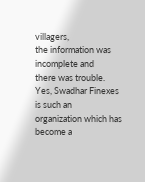villagers,
the information was incomplete and
there was trouble.
Yes, Swadhar Finexes is such an
organization which has become a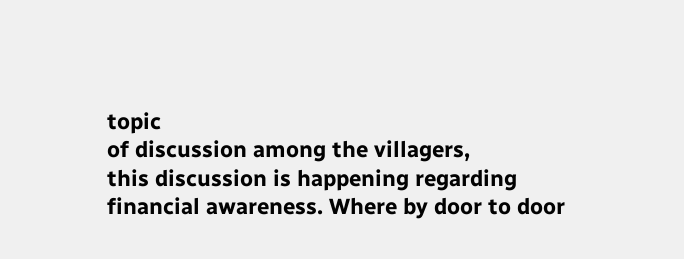topic
of discussion among the villagers,
this discussion is happening regarding
financial awareness. Where by door to door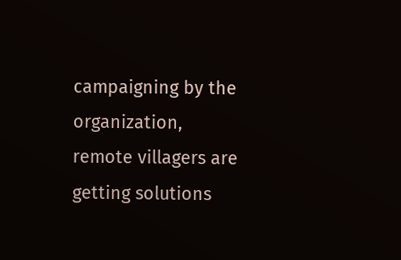campaigning by the organization,
remote villagers are getting solutions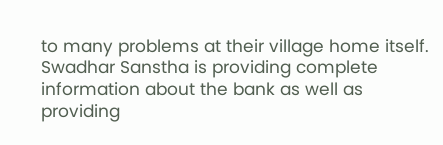to many problems at their village home itself.
Swadhar Sanstha is providing complete
information about the bank as well as
providing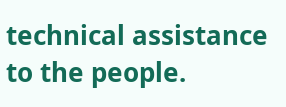technical assistance to the people.